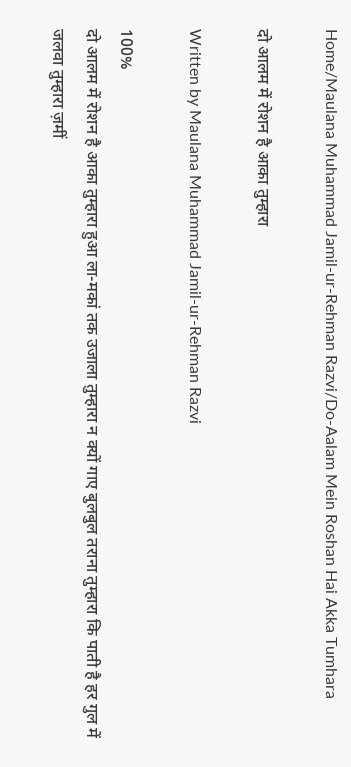Home/Maulana Muhammad Jamil-ur-Rehman Razvi/Do-Aalam Mein Roshan Hai Akka Tumhara

दो आलम में रोशन है आका तुम्हारा

Written by Maulana Muhammad Jamil-ur-Rehman Razvi

100%
दो आलम में रोशन है आका तुम्हारा हुआ ला-मकां तक उजाला तुम्हारा न क्यों गाए बुलबुल तराना तुम्हारा कि पाती है हर गुल में जलवा तुम्हारा ज़मीं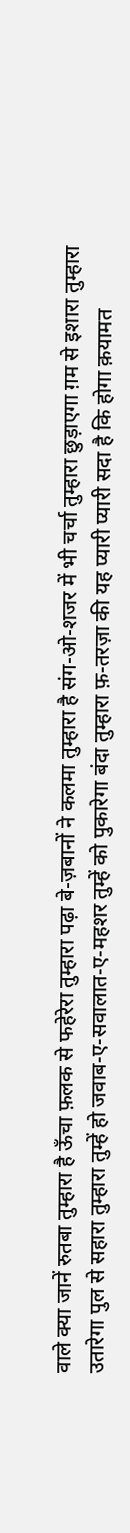वाले क्या जानें रुतबा तुम्हारा है ऊँचा फ़लक से फहेरेरा तुम्हारा पढ़ा बे-ज़बानों ने कलमा तुम्हारा है संग-ओ-शजर में भी चर्चा तुम्हारा छुड़ाएगा ग़म से इशारा तुम्हारा उतारेगा पुल से सहारा तुम्हारा तुम्हें हो जवाब-ए-सवालात-ए-महशर तुम्हें को पुकारेगा बंदा तुम्हारा फ़-तरज़ा की यह प्यारी प्यारी सदा है कि होगा क़यामत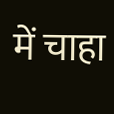में चाहा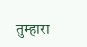तुम्हारा